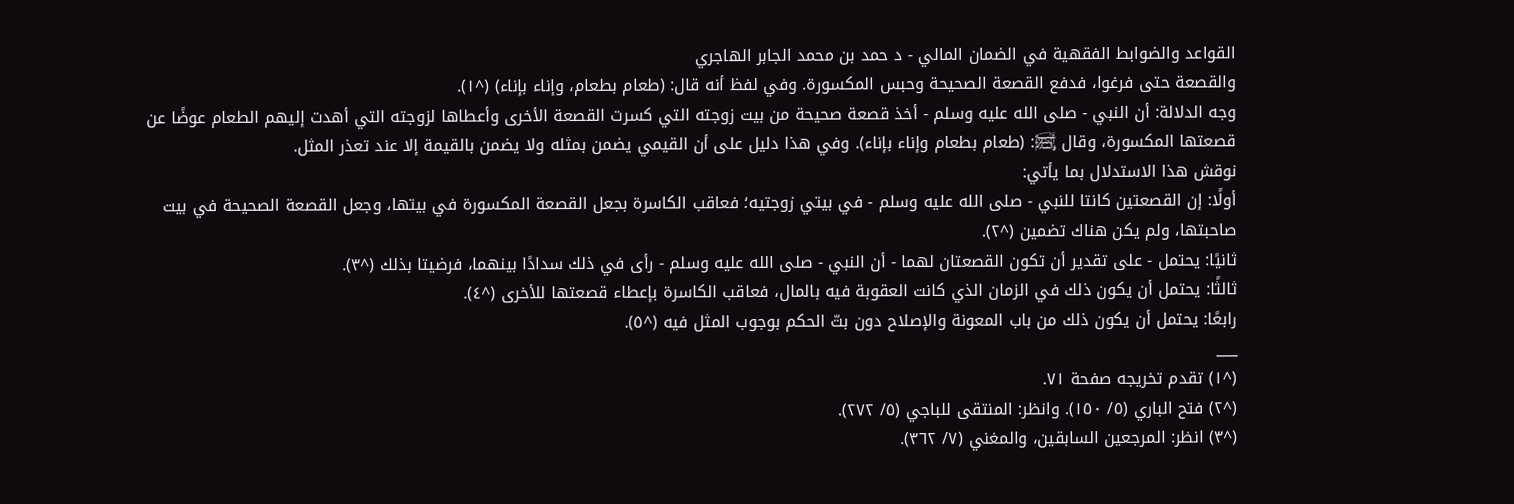القواعد والضوابط الفقهية في الضمان المالي - د حمد بن محمد الجابر الهاجري
والقصعة حتى فرغوا، فدفع القصعة الصحيحة وحبس المكسورة. وفي لفظ أنه قال: (طعام بطعام، وإناء بإناء) (^١).
وجه الدلالة: أن النبي - صلى الله عليه وسلم - أخذ قصعة صحيحة من بيت زوجته التي كسرت القصعة الأخرى وأعطاها لزوجته التي أهدت إليهم الطعام عوضًا عن قصعتها المكسورة، وقال ﵊: (طعام بطعام وإناء بإناء). وفي هذا دليل على أن القيمي يضمن بمثله ولا يضمن بالقيمة إلا عند تعذر المثل.
نوقش هذا الاستدلال بما يأتي:
أولًا: إن القصعتين كانتا للنبي - صلى الله عليه وسلم - في بيتي زوجتيه؛ فعاقب الكاسرة بجعل القصعة المكسورة في بيتها، وجعل القصعة الصحيحة في بيت صاحبتها، ولم يكن هناك تضمين (^٢).
ثانيًا: يحتمل - على تقدير أن تكون القصعتان لهما - أن النبي - صلى الله عليه وسلم - رأى في ذلك سدادًا بينهما، فرضيتا بذلك (^٣).
ثالثًا: يحتمل أن يكون ذلك في الزمان الذي كانت العقوبة فيه بالمال، فعاقب الكاسرة بإعطاء قصعتها للأخرى (^٤).
رابعًا: يحتمل أن يكون ذلك من باب المعونة والإصلاح دون بتّ الحكم بوجوب المثل فيه (^٥).
___
(^١) تقدم تخريجه صفحة ٧١.
(^٢) فتح الباري (٥/ ١٥٠). وانظر: المنتقى للباجي (٥/ ٢٧٢).
(^٣) انظر: المرجعين السابقين، والمغني (٧/ ٣٦٢).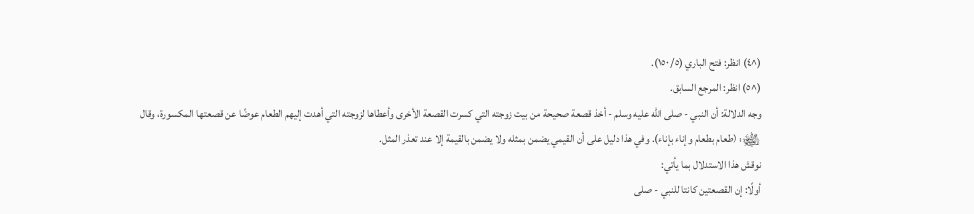(^٤) انظر: فتح الباري (٥/ ١٥٠).
(^٥) انظر: المرجع السابق.
وجه الدلالة: أن النبي - صلى الله عليه وسلم - أخذ قصعة صحيحة من بيت زوجته التي كسرت القصعة الأخرى وأعطاها لزوجته التي أهدت إليهم الطعام عوضًا عن قصعتها المكسورة، وقال ﵊: (طعام بطعام وإناء بإناء). وفي هذا دليل على أن القيمي يضمن بمثله ولا يضمن بالقيمة إلا عند تعذر المثل.
نوقش هذا الاستدلال بما يأتي:
أولًا: إن القصعتين كانتا للنبي - صلى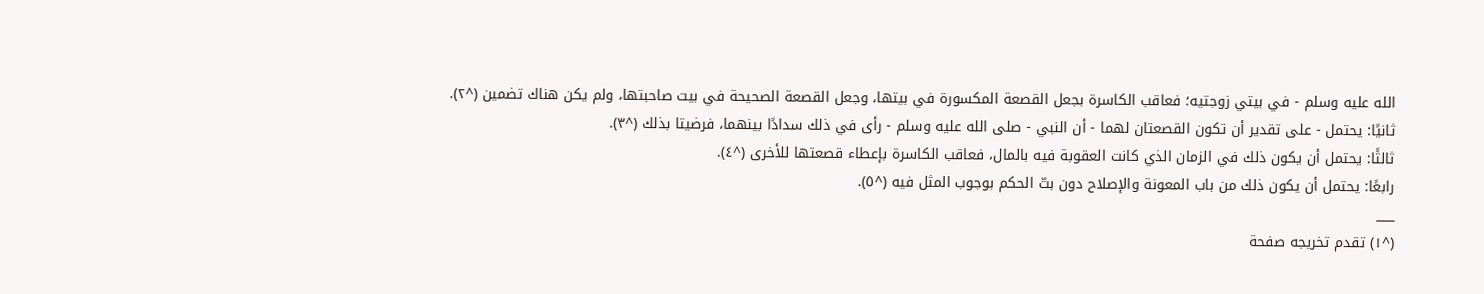الله عليه وسلم - في بيتي زوجتيه؛ فعاقب الكاسرة بجعل القصعة المكسورة في بيتها، وجعل القصعة الصحيحة في بيت صاحبتها، ولم يكن هناك تضمين (^٢).
ثانيًا: يحتمل - على تقدير أن تكون القصعتان لهما - أن النبي - صلى الله عليه وسلم - رأى في ذلك سدادًا بينهما، فرضيتا بذلك (^٣).
ثالثًا: يحتمل أن يكون ذلك في الزمان الذي كانت العقوبة فيه بالمال، فعاقب الكاسرة بإعطاء قصعتها للأخرى (^٤).
رابعًا: يحتمل أن يكون ذلك من باب المعونة والإصلاح دون بتّ الحكم بوجوب المثل فيه (^٥).
___
(^١) تقدم تخريجه صفحة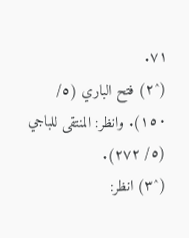٧١.
(^٢) فتح الباري (٥/ ١٥٠). وانظر: المنتقى للباجي (٥/ ٢٧٢).
(^٣) انظر: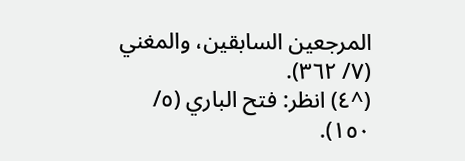المرجعين السابقين، والمغني (٧/ ٣٦٢).
(^٤) انظر: فتح الباري (٥/ ١٥٠).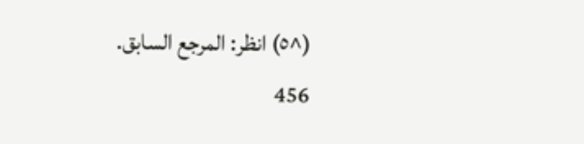(^٥) انظر: المرجع السابق.
456